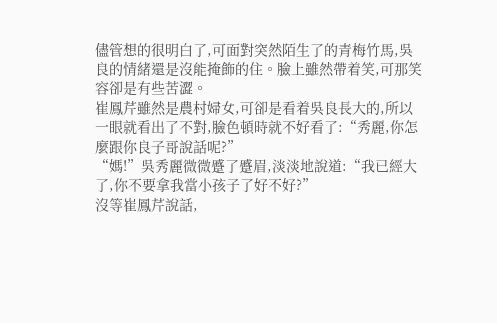儘管想的很明白了,可面對突然陌生了的青梅竹馬,吳良的情緒還是沒能掩飾的住。臉上雖然帶着笑,可那笑容卻是有些苦澀。
崔鳳芹雖然是農村婦女,可卻是看着吳良長大的,所以一眼就看出了不對,臉色頓時就不好看了:“秀麗,你怎麼跟你良子哥說話呢?”
“媽!”吳秀麗微微蹙了蹙眉,淡淡地說道:“我已經大了,你不要拿我當小孩子了好不好?”
沒等崔鳳芹說話,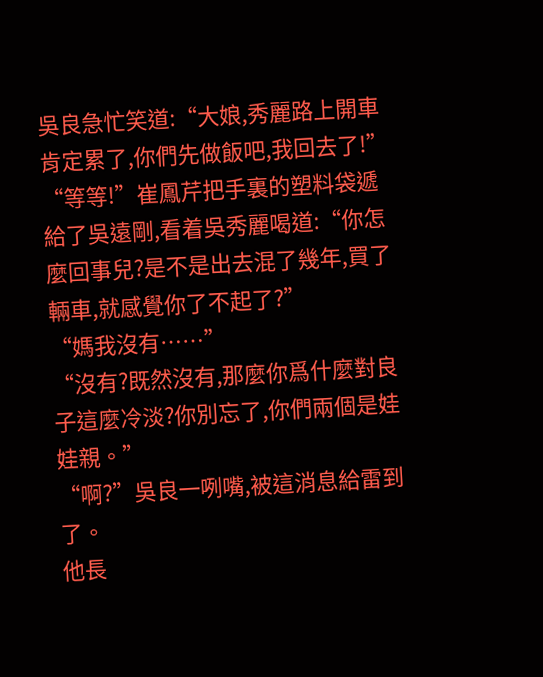吳良急忙笑道:“大娘,秀麗路上開車肯定累了,你們先做飯吧,我回去了!”
“等等!”崔鳳芹把手裏的塑料袋遞給了吳遠剛,看着吳秀麗喝道:“你怎麼回事兒?是不是出去混了幾年,買了輛車,就感覺你了不起了?”
“媽我沒有……”
“沒有?既然沒有,那麼你爲什麼對良子這麼冷淡?你別忘了,你們兩個是娃娃親。”
“啊?”吳良一咧嘴,被這消息給雷到了。
他長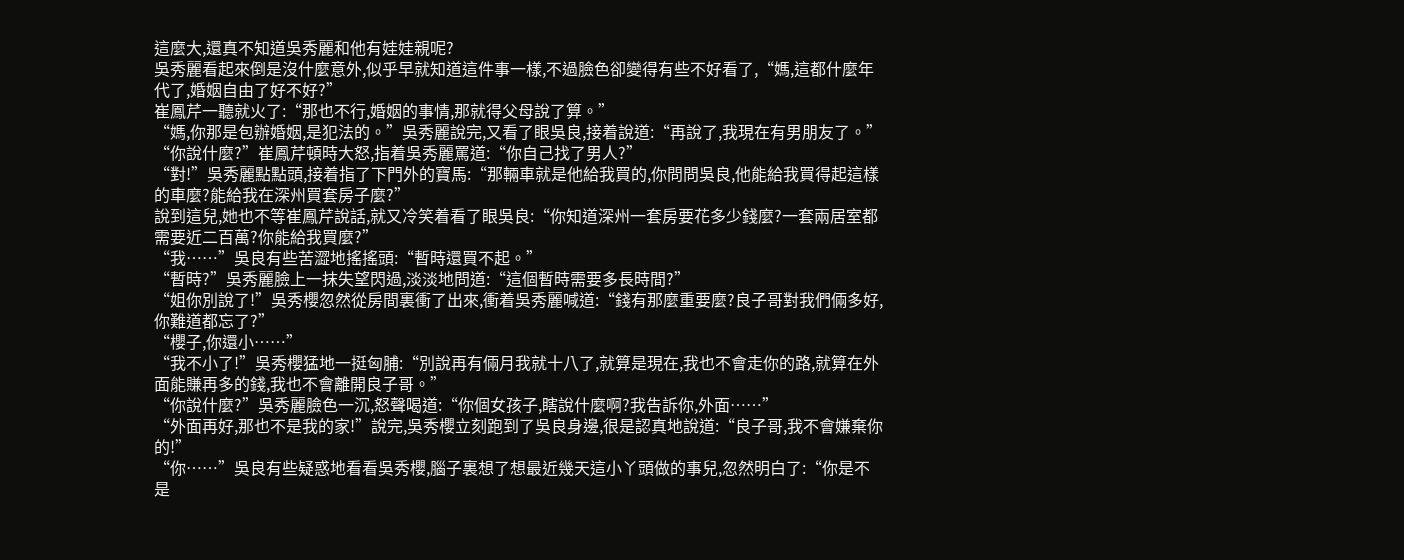這麼大,還真不知道吳秀麗和他有娃娃親呢?
吳秀麗看起來倒是沒什麼意外,似乎早就知道這件事一樣,不過臉色卻變得有些不好看了,“媽,這都什麼年代了,婚姻自由了好不好?”
崔鳳芹一聽就火了:“那也不行,婚姻的事情,那就得父母說了算。”
“媽,你那是包辦婚姻,是犯法的。”吳秀麗說完,又看了眼吳良,接着說道:“再說了,我現在有男朋友了。”
“你說什麼?”崔鳳芹頓時大怒,指着吳秀麗罵道:“你自己找了男人?”
“對!”吳秀麗點點頭,接着指了下門外的寶馬:“那輛車就是他給我買的,你問問吳良,他能給我買得起這樣的車麼?能給我在深州買套房子麼?”
說到這兒,她也不等崔鳳芹說話,就又冷笑着看了眼吳良:“你知道深州一套房要花多少錢麼?一套兩居室都需要近二百萬?你能給我買麼?”
“我……”吳良有些苦澀地搖搖頭:“暫時還買不起。”
“暫時?”吳秀麗臉上一抹失望閃過,淡淡地問道:“這個暫時需要多長時間?”
“姐你別說了!”吳秀櫻忽然從房間裏衝了出來,衝着吳秀麗喊道:“錢有那麼重要麼?良子哥對我們倆多好,你難道都忘了?”
“櫻子,你還小……”
“我不小了!”吳秀櫻猛地一挺匈脯:“別說再有倆月我就十八了,就算是現在,我也不會走你的路,就算在外面能賺再多的錢,我也不會離開良子哥。”
“你說什麼?”吳秀麗臉色一沉,怒聲喝道:“你個女孩子,瞎說什麼啊?我告訴你,外面……”
“外面再好,那也不是我的家!”說完,吳秀櫻立刻跑到了吳良身邊,很是認真地說道:“良子哥,我不會嫌棄你的!”
“你……”吳良有些疑惑地看看吳秀櫻,腦子裏想了想最近幾天這小丫頭做的事兒,忽然明白了:“你是不是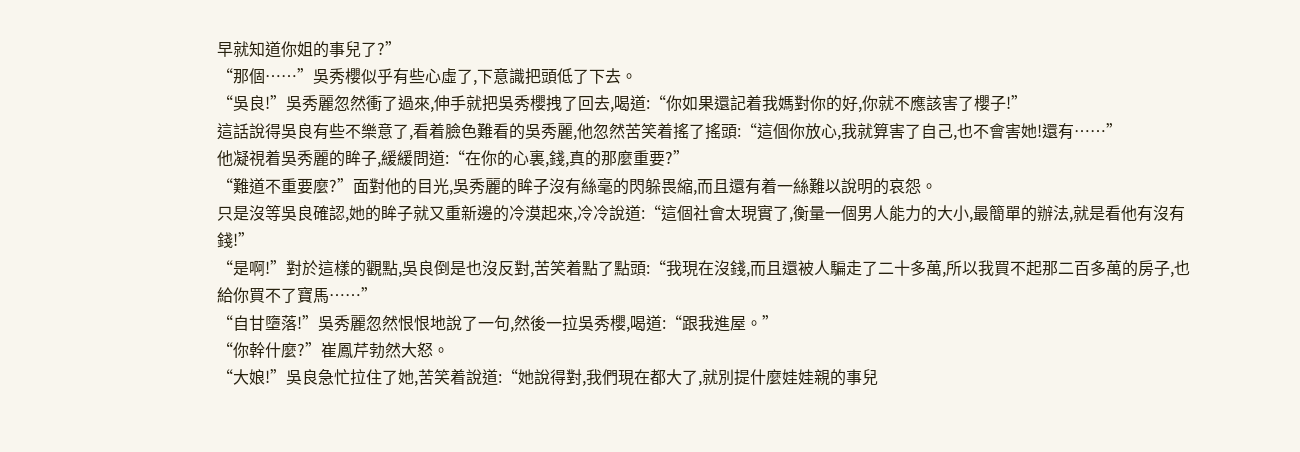早就知道你姐的事兒了?”
“那個……”吳秀櫻似乎有些心虛了,下意識把頭低了下去。
“吳良!”吳秀麗忽然衝了過來,伸手就把吳秀櫻拽了回去,喝道:“你如果還記着我媽對你的好,你就不應該害了櫻子!”
這話說得吳良有些不樂意了,看着臉色難看的吳秀麗,他忽然苦笑着搖了搖頭:“這個你放心,我就算害了自己,也不會害她!還有……”
他凝視着吳秀麗的眸子,緩緩問道:“在你的心裏,錢,真的那麼重要?”
“難道不重要麼?”面對他的目光,吳秀麗的眸子沒有絲毫的閃躲畏縮,而且還有着一絲難以說明的哀怨。
只是沒等吳良確認,她的眸子就又重新邊的冷漠起來,冷冷說道:“這個社會太現實了,衡量一個男人能力的大小,最簡單的辦法,就是看他有沒有錢!”
“是啊!”對於這樣的觀點,吳良倒是也沒反對,苦笑着點了點頭:“我現在沒錢,而且還被人騙走了二十多萬,所以我買不起那二百多萬的房子,也給你買不了寶馬……”
“自甘墮落!”吳秀麗忽然恨恨地說了一句,然後一拉吳秀櫻,喝道:“跟我進屋。”
“你幹什麼?”崔鳳芹勃然大怒。
“大娘!”吳良急忙拉住了她,苦笑着說道:“她說得對,我們現在都大了,就別提什麼娃娃親的事兒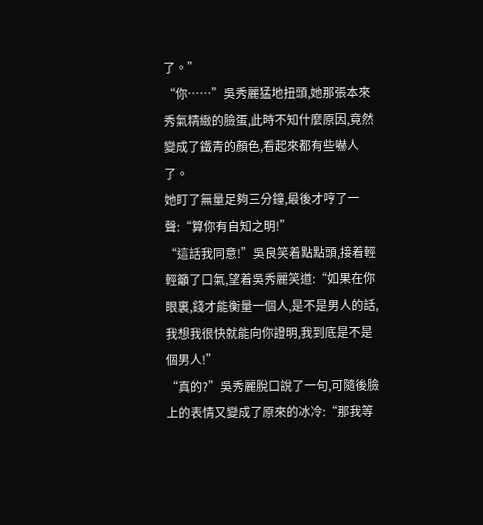了。”
“你……”吳秀麗猛地扭頭,她那張本來秀氣精緻的臉蛋,此時不知什麼原因,竟然變成了鐵青的顏色,看起來都有些嚇人了。
她盯了無量足夠三分鐘,最後才哼了一聲:“算你有自知之明!”
“這話我同意!”吳良笑着點點頭,接着輕輕籲了口氣,望着吳秀麗笑道:“如果在你眼裏,錢才能衡量一個人,是不是男人的話,我想我很快就能向你證明,我到底是不是個男人!”
“真的?”吳秀麗脫口說了一句,可隨後臉上的表情又變成了原來的冰冷:“那我等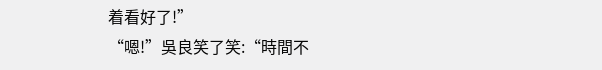着看好了!”
“嗯!”吳良笑了笑:“時間不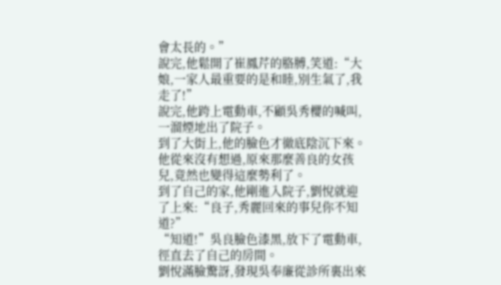會太長的。”
說完,他鬆開了崔鳳芹的胳膊,笑道:“大娘,一家人最重要的是和睦,別生氣了,我走了!”
說完,他跨上電動車,不顧吳秀櫻的喊叫,一溜煙地出了院子。
到了大街上,他的臉色才徹底陰沉下來。
他從來沒有想過,原來那麼善良的女孩兒,竟然也變得這麼勢利了。
到了自己的家,他剛進入院子,劉悅就迎了上來:“良子,秀麗回來的事兒你不知道?”
“知道!”吳良臉色漆黑,放下了電動車,徑直去了自己的房間。
劉悅滿臉驚訝,發現吳奉廉從診所裏出來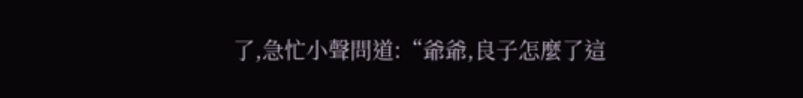了,急忙小聲問道:“爺爺,良子怎麼了這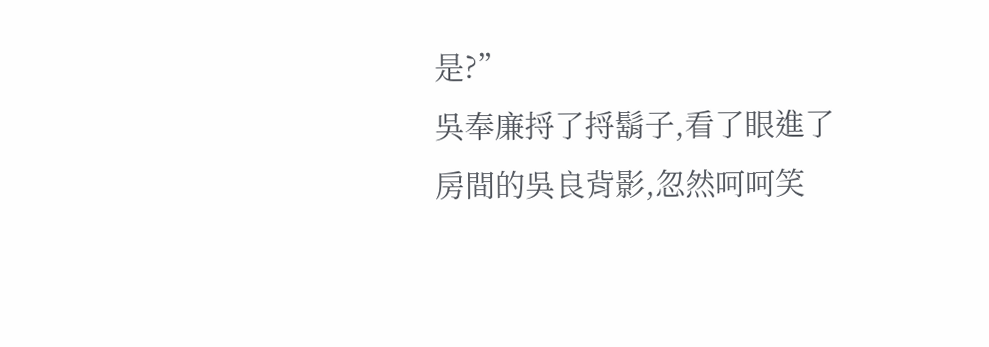是?”
吳奉廉捋了捋鬍子,看了眼進了房間的吳良背影,忽然呵呵笑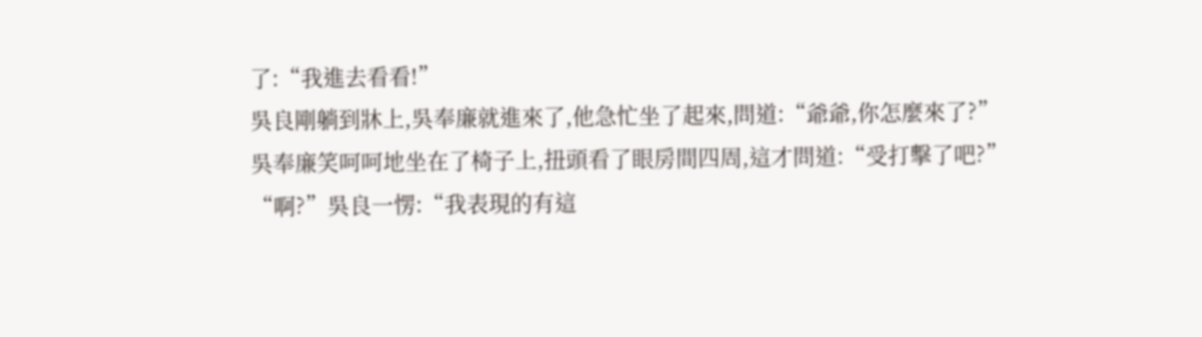了:“我進去看看!”
吳良剛躺到牀上,吳奉廉就進來了,他急忙坐了起來,問道:“爺爺,你怎麼來了?”
吳奉廉笑呵呵地坐在了椅子上,扭頭看了眼房間四周,這才問道:“受打擊了吧?”
“啊?”吳良一愣:“我表現的有這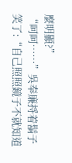麼明顯?”
“呵呵……”吳奉廉捋着鬍子笑了:“自己照照鏡子不就知道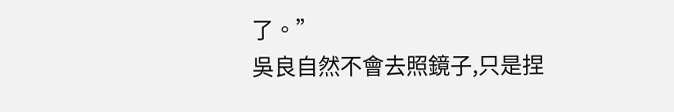了。”
吳良自然不會去照鏡子,只是捏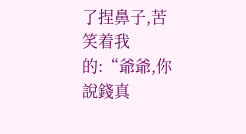了捏鼻子,苦笑着我的:“爺爺,你說錢真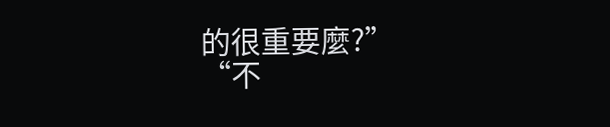的很重要麼?”
“不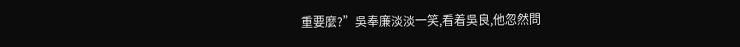重要麼?”吳奉廉淡淡一笑,看着吳良,他忽然問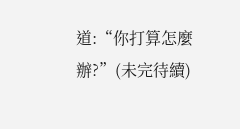道:“你打算怎麼辦?”(未完待續)